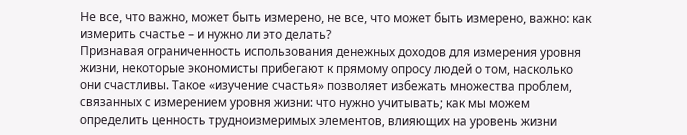Не все, что важно, может быть измерено, не все, что может быть измерено, важно: как измерить счастье – и нужно ли это делать?
Признавая ограниченность использования денежных доходов для измерения уровня жизни, некоторые экономисты прибегают к прямому опросу людей о том, насколько они счастливы. Такое «изучение счастья» позволяет избежать множества проблем, связанных с измерением уровня жизни: что нужно учитывать; как мы можем определить ценность трудноизмеримых элементов, влияющих на уровень жизни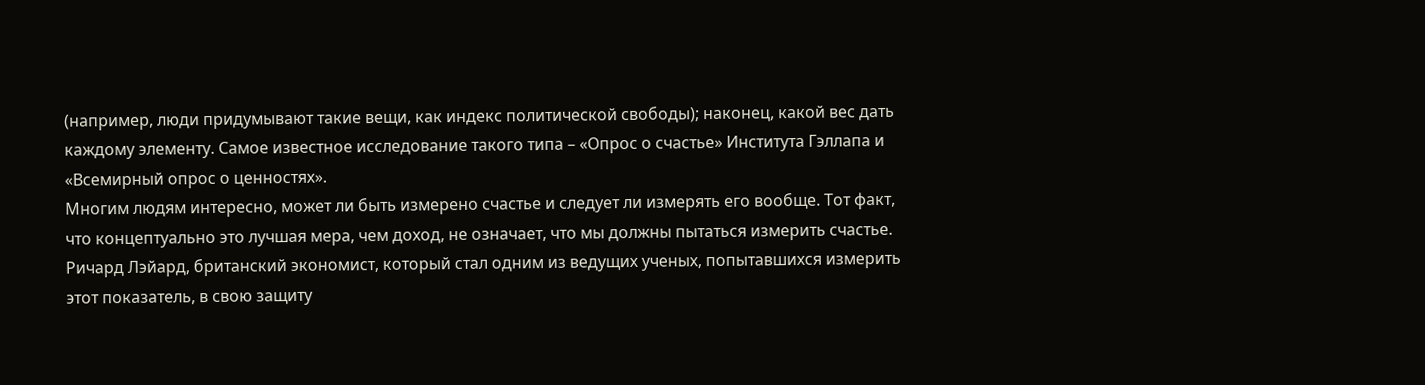(например, люди придумывают такие вещи, как индекс политической свободы); наконец, какой вес дать каждому элементу. Самое известное исследование такого типа – «Опрос о счастье» Института Гэллапа и «Всемирный опрос о ценностях».
Многим людям интересно, может ли быть измерено счастье и следует ли измерять его вообще. Тот факт, что концептуально это лучшая мера, чем доход, не означает, что мы должны пытаться измерить счастье. Ричард Лэйард, британский экономист, который стал одним из ведущих ученых, попытавшихся измерить этот показатель, в свою защиту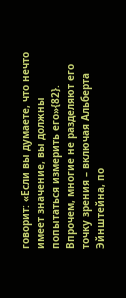говорит: «Если вы думаете, что нечто имеет значение, вы должны попытаться измерить его»{82}. Впрочем, многие не разделяют его точку зрения – включая Альберта Эйнштейна, по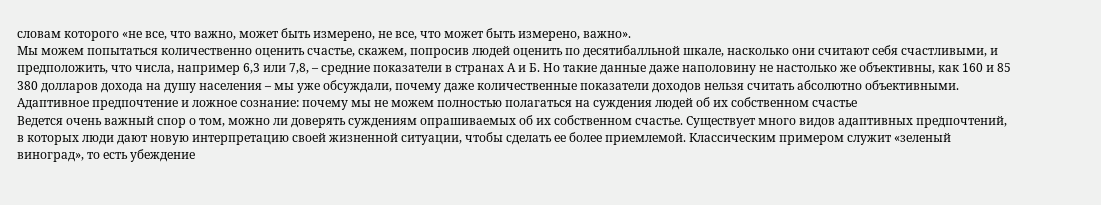словам которого «не все, что важно, может быть измерено, не все, что может быть измерено, важно».
Мы можем попытаться количественно оценить счастье, скажем, попросив людей оценить по десятибалльной шкале, насколько они считают себя счастливыми, и предположить, что числа, например 6,3 или 7,8, – средние показатели в странах А и Б. Но такие данные даже наполовину не настолько же объективны, как 160 и 85 380 долларов дохода на душу населения – мы уже обсуждали, почему даже количественные показатели доходов нельзя считать абсолютно объективными.
Адаптивное предпочтение и ложное сознание: почему мы не можем полностью полагаться на суждения людей об их собственном счастье
Ведется очень важный спор о том, можно ли доверять суждениям опрашиваемых об их собственном счастье. Существует много видов адаптивных предпочтений, в которых люди дают новую интерпретацию своей жизненной ситуации, чтобы сделать ее более приемлемой. Классическим примером служит «зеленый виноград», то есть убеждение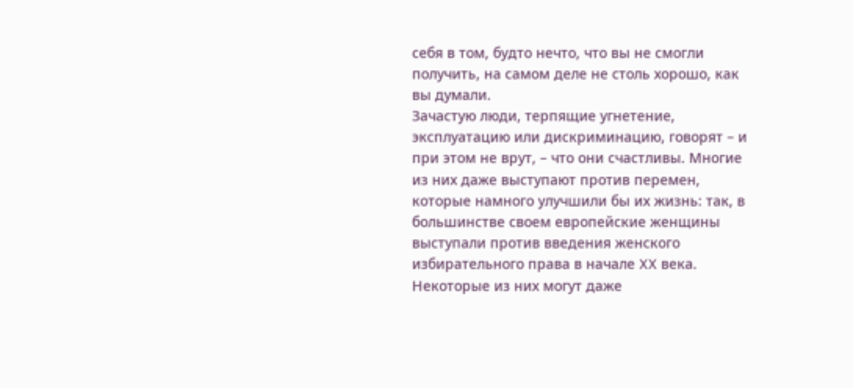себя в том, будто нечто, что вы не смогли получить, на самом деле не столь хорошо, как вы думали.
Зачастую люди, терпящие угнетение, эксплуатацию или дискриминацию, говорят – и при этом не врут, – что они счастливы. Многие из них даже выступают против перемен, которые намного улучшили бы их жизнь: так, в большинстве своем европейские женщины выступали против введения женского избирательного права в начале XX века. Некоторые из них могут даже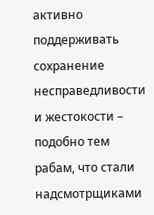активно поддерживать сохранение несправедливости и жестокости – подобно тем рабам, что стали надсмотрщиками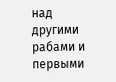над другими рабами и первыми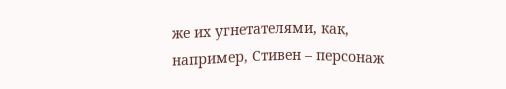же их угнетателями, как, например, Стивен – персонаж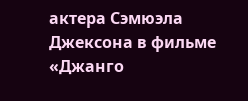актера Сэмюэла Джексона в фильме «Джанго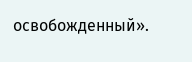освобожденный».